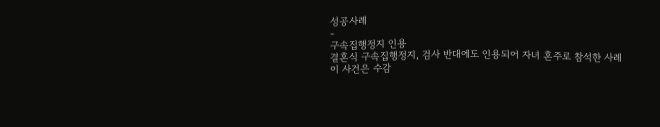성공사례
-
구속집행정지 인용
결혼식 구속집행정지, 검사 반대에도 인용되어 자녀 혼주로 참석한 사례
이 사건은 수감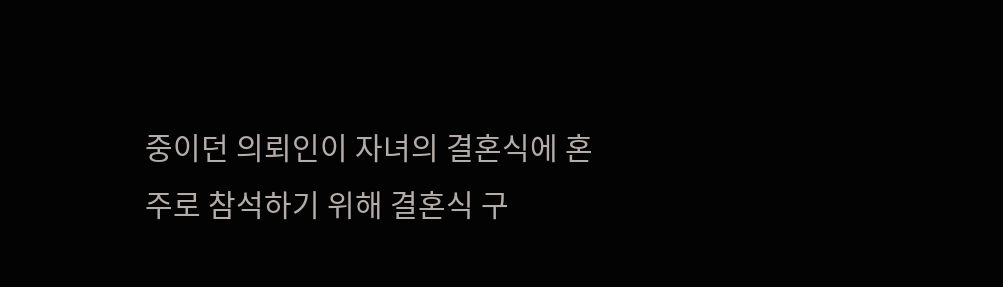중이던 의뢰인이 자녀의 결혼식에 혼주로 참석하기 위해 결혼식 구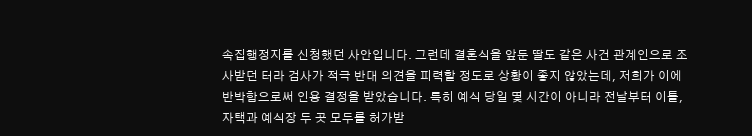속집행정지를 신청했던 사안입니다. 그런데 결혼식을 앞둔 딸도 같은 사건 관계인으로 조사받던 터라 검사가 적극 반대 의견을 피력할 정도로 상황이 좋지 않았는데, 저희가 이에 반박함으로써 인용 결정을 받았습니다. 특히 예식 당일 몇 시간이 아니라 전날부터 이틀, 자택과 예식장 두 곳 모두를 허가받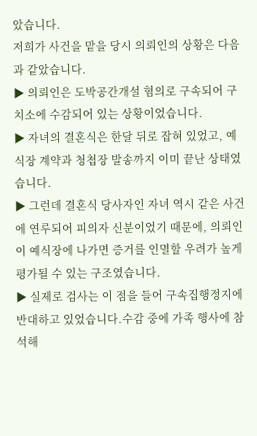았습니다.
저희가 사건을 맡을 당시 의뢰인의 상황은 다음과 같았습니다.
▶ 의뢰인은 도박공간개설 혐의로 구속되어 구치소에 수감되어 있는 상황이었습니다.
▶ 자녀의 결혼식은 한달 뒤로 잡혀 있었고, 예식장 계약과 청첩장 발송까지 이미 끝난 상태였습니다.
▶ 그런데 결혼식 당사자인 자녀 역시 같은 사건에 연루되어 피의자 신분이었기 때문에, 의뢰인이 예식장에 나가면 증거를 인멸할 우려가 높게 평가될 수 있는 구조였습니다.
▶ 실제로 검사는 이 점을 들어 구속집행정지에 반대하고 있었습니다.수감 중에 가족 행사에 참석해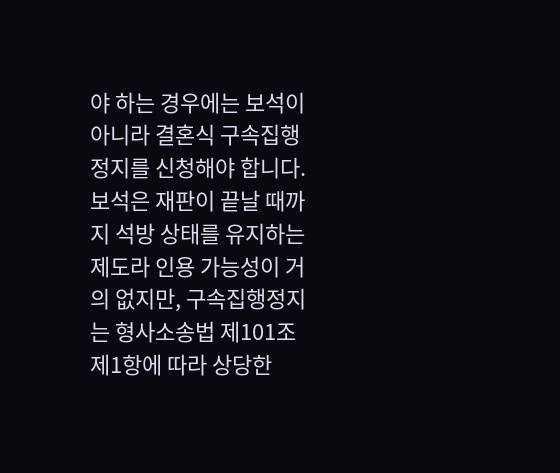야 하는 경우에는 보석이 아니라 결혼식 구속집행정지를 신청해야 합니다. 보석은 재판이 끝날 때까지 석방 상태를 유지하는 제도라 인용 가능성이 거의 없지만, 구속집행정지는 형사소송법 제101조 제1항에 따라 상당한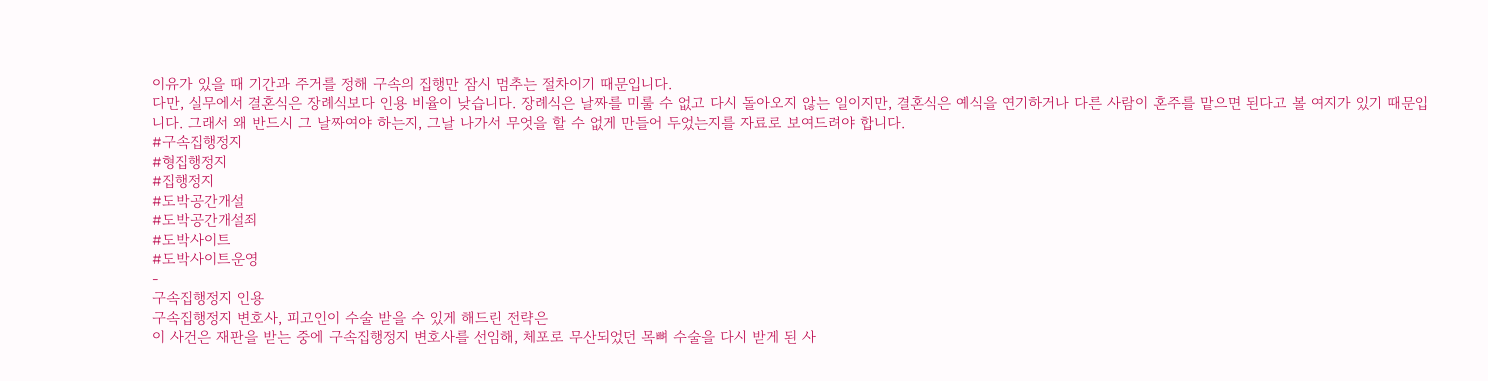이유가 있을 때 기간과 주거를 정해 구속의 집행만 잠시 멈추는 절차이기 때문입니다.
다만, 실무에서 결혼식은 장례식보다 인용 비율이 낮습니다. 장례식은 날짜를 미룰 수 없고 다시 돌아오지 않는 일이지만, 결혼식은 예식을 연기하거나 다른 사람이 혼주를 맡으면 된다고 볼 여지가 있기 때문입니다. 그래서 왜 반드시 그 날짜여야 하는지, 그날 나가서 무엇을 할 수 없게 만들어 두었는지를 자료로 보여드려야 합니다.
#구속집행정지
#형집행정지
#집행정지
#도박공간개설
#도박공간개설죄
#도박사이트
#도박사이트운영
-
구속집행정지 인용
구속집행정지 변호사, 피고인이 수술 받을 수 있게 해드린 전략은
이 사건은 재판을 받는 중에 구속집행정지 변호사를 선임해, 체포로 무산되었던 목뼈 수술을 다시 받게 된 사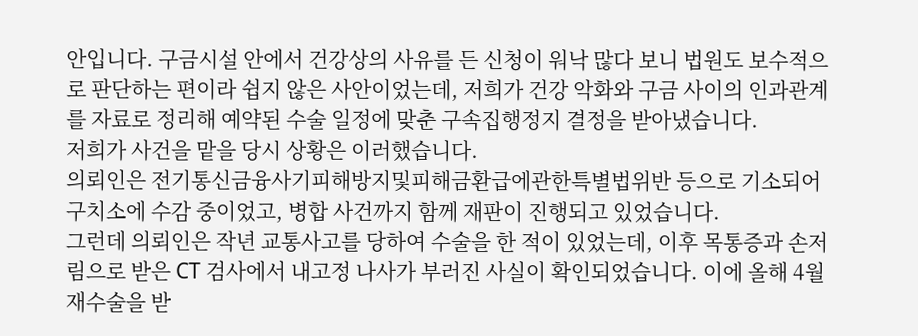안입니다. 구금시설 안에서 건강상의 사유를 든 신청이 워낙 많다 보니 법원도 보수적으로 판단하는 편이라 쉽지 않은 사안이었는데, 저희가 건강 악화와 구금 사이의 인과관계를 자료로 정리해 예약된 수술 일정에 맞춘 구속집행정지 결정을 받아냈습니다.
저희가 사건을 맡을 당시 상황은 이러했습니다.
의뢰인은 전기통신금융사기피해방지및피해금환급에관한특별법위반 등으로 기소되어 구치소에 수감 중이었고, 병합 사건까지 함께 재판이 진행되고 있었습니다.
그런데 의뢰인은 작년 교통사고를 당하여 수술을 한 적이 있었는데, 이후 목통증과 손저림으로 받은 CT 검사에서 내고정 나사가 부러진 사실이 확인되었습니다. 이에 올해 4월 재수술을 받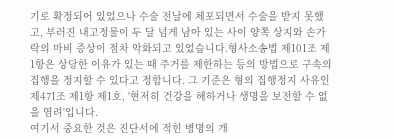기로 확정되어 있었으나 수술 전날에 체포되면서 수술을 받지 못했고, 부러진 내고정물이 두 달 넘게 남아 있는 사이 양쪽 상지와 손가락의 마비 증상이 점차 악화되고 있었습니다.형사소송법 제101조 제1항은 상당한 이유가 있는 때 주거를 제한하는 등의 방법으로 구속의 집행을 정지할 수 있다고 정합니다. 그 기준은 형의 집행정지 사유인 제471조 제1항 제1호, '현저히 건강을 해하거나 생명을 보전할 수 없을 염려'입니다.
여기서 중요한 것은 진단서에 적힌 병명의 개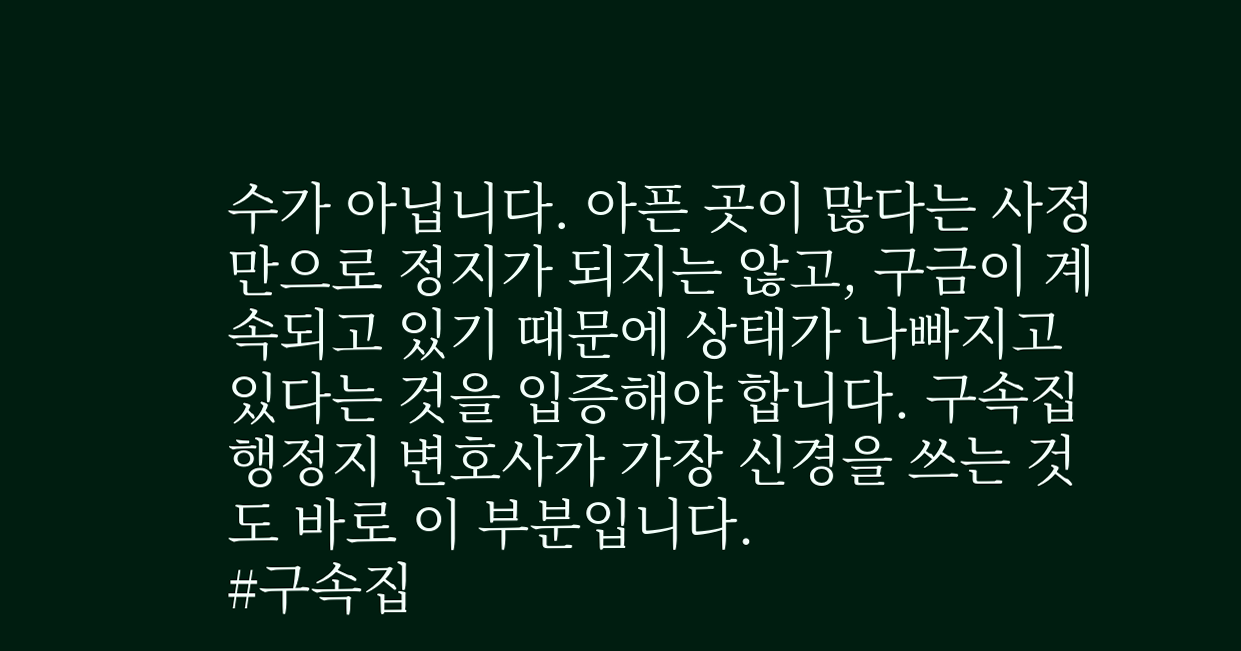수가 아닙니다. 아픈 곳이 많다는 사정만으로 정지가 되지는 않고, 구금이 계속되고 있기 때문에 상태가 나빠지고 있다는 것을 입증해야 합니다. 구속집행정지 변호사가 가장 신경을 쓰는 것도 바로 이 부분입니다.
#구속집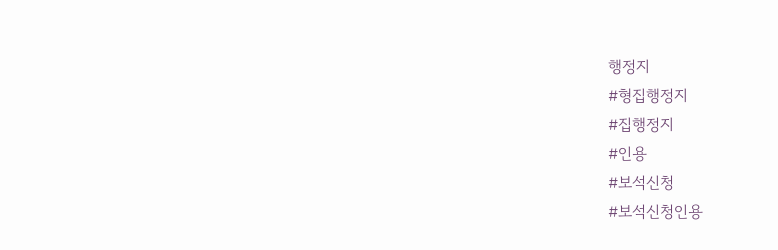행정지
#형집행정지
#집행정지
#인용
#보석신청
#보석신청인용